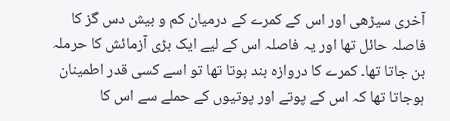آخری سیڑھی اور اس کے کمرے کے درمیان کم و بیش دس گز کا فاصلہ حائل تھا اور یہ فاصلہ اس کے لیے ایک بڑی آزمائش کا حرملہ بن جاتا تھا۔ کمرے کا دروازہ بند ہوتا تھا تو اسے کسی قدر اطمینان ہوجاتا تھا کہ اس کے پوتے اور پوتیوں کے حملے سے اس کا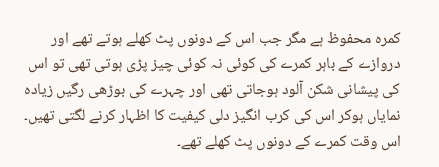کمرہ محفوظ ہے مگر جب اس کے دونوں پٹ کھلے ہوتے تھے اور دروازے کے باہر کمرے کی کوئی نہ کوئی چیز پڑی ہوتی تھی تو اس کی پیشانی شکن آلود ہوجاتی تھی اور چہرے کی بوڑھی رگیں زیادہ نمایاں ہوکر اس کی کرب انگیز دلی کیفیت کا اظہار کرنے لگتی تھیں۔ اس وقت کمرے کے دونوں پٹ کھلے تھے۔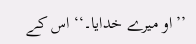’’او میرے خدایا۔‘‘ اس کے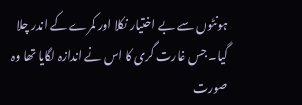ہونٹوں سے بے اختیار نکلا اور کمرے کے اندر چلا گیا۔ جس غارت گری کا اس نے اندازہ لگایا تھا وہ صورت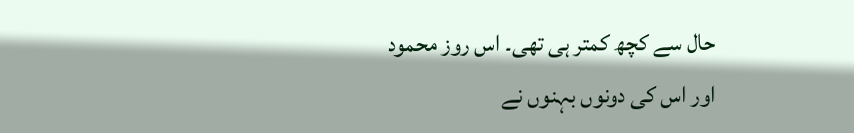حال سے کچھ کمتر ہی تھی۔ اس روز محمود اور اس کی دونوں بہنوں نے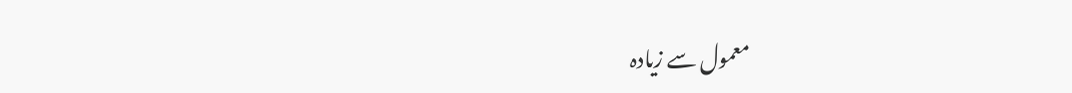معمول سے زیادہ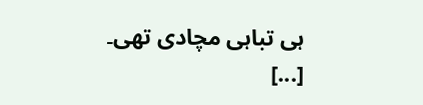ہی تباہی مچادی تھی۔
[...]